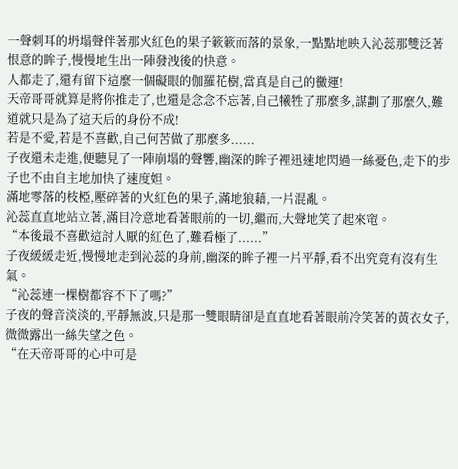一聲刺耳的坍塌聲伴著那火紅色的果子簌簌而落的景象,一點點地映入沁蕊那雙泛著恨意的眸子,慢慢地生出一陣發洩後的快意。
人都走了,還有留下這麼一個礙眼的伽羅花樹,當真是自己的黴運!
天帝哥哥就算是將你推走了,也還是念念不忘著,自己犧牲了那麼多,謀劃了那麼久,難道就只是為了這天后的身份不成!
若是不愛,若是不喜歡,自己何苦做了那麼多......
子夜還未走進,便聽見了一陣崩塌的聲響,幽深的眸子裡迅速地閃過一絲憂色,走下的步子也不由自主地加快了速度妲。
滿地零落的枝椏,壓碎著的火紅色的果子,滿地狼藉,一片混亂。
沁蕊直直地站立著,滿目冷意地看著眼前的一切,繼而,大聲地笑了起來窀。
“本後最不喜歡這討人厭的紅色了,難看極了......”
子夜緩緩走近,慢慢地走到沁蕊的身前,幽深的眸子裡一片平靜,看不出究竟有沒有生氣。
“沁蕊連一棵樹都容不下了嗎?”
子夜的聲音淡淡的,平靜無波,只是那一雙眼睛卻是直直地看著眼前冷笑著的黃衣女子,微微露出一絲失望之色。
“在天帝哥哥的心中可是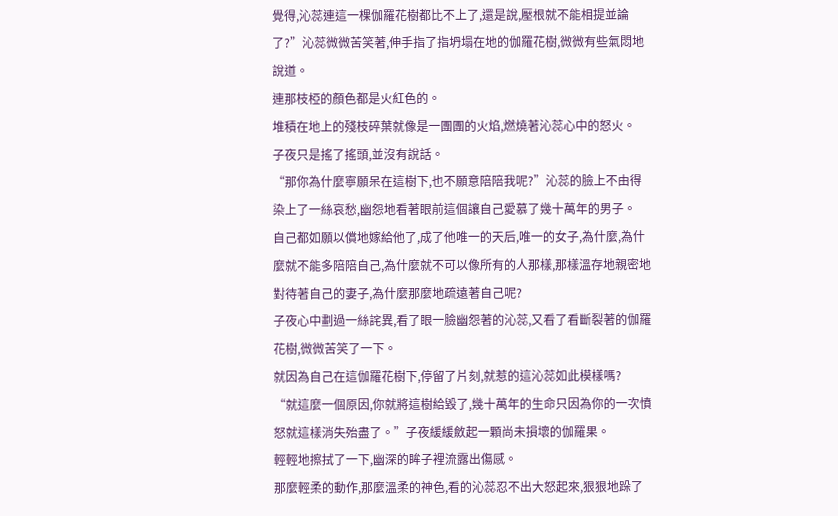覺得,沁蕊連這一棵伽羅花樹都比不上了,還是說,壓根就不能相提並論了?”沁蕊微微苦笑著,伸手指了指坍塌在地的伽羅花樹,微微有些氣悶地說道。
連那枝椏的顏色都是火紅色的。
堆積在地上的殘枝碎葉就像是一團團的火焰,燃燒著沁蕊心中的怒火。
子夜只是搖了搖頭,並沒有說話。
“那你為什麼寧願呆在這樹下,也不願意陪陪我呢?”沁蕊的臉上不由得染上了一絲哀愁,幽怨地看著眼前這個讓自己愛慕了幾十萬年的男子。
自己都如願以償地嫁給他了,成了他唯一的天后,唯一的女子,為什麼,為什麼就不能多陪陪自己,為什麼就不可以像所有的人那樣,那樣溫存地親密地對待著自己的妻子,為什麼那麼地疏遠著自己呢?
子夜心中劃過一絲詫異,看了眼一臉幽怨著的沁蕊,又看了看斷裂著的伽羅花樹,微微苦笑了一下。
就因為自己在這伽羅花樹下,停留了片刻,就惹的這沁蕊如此模樣嗎?
“就這麼一個原因,你就將這樹給毀了,幾十萬年的生命只因為你的一次憤怒就這樣消失殆盡了。”子夜緩緩斂起一顆尚未損壞的伽羅果。
輕輕地擦拭了一下,幽深的眸子裡流露出傷感。
那麼輕柔的動作,那麼溫柔的神色,看的沁蕊忍不出大怒起來,狠狠地跺了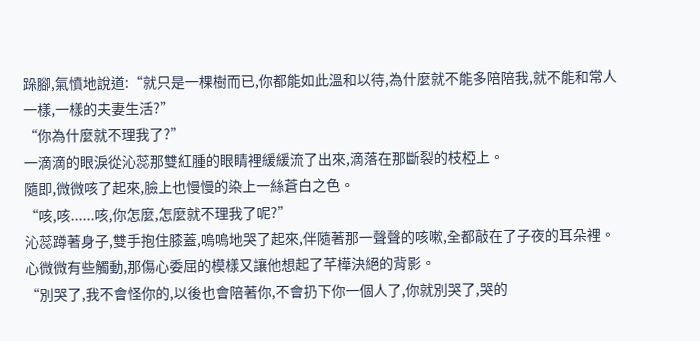跺腳,氣憤地說道:“就只是一棵樹而已,你都能如此溫和以待,為什麼就不能多陪陪我,就不能和常人一樣,一樣的夫妻生活?”
“你為什麼就不理我了?”
一滴滴的眼淚從沁蕊那雙紅腫的眼睛裡緩緩流了出來,滴落在那斷裂的枝椏上。
隨即,微微咳了起來,臉上也慢慢的染上一絲蒼白之色。
“咳,咳......咳,你怎麼,怎麼就不理我了呢?”
沁蕊蹲著身子,雙手抱住膝蓋,嗚嗚地哭了起來,伴隨著那一聲聲的咳嗽,全都敲在了子夜的耳朵裡。
心微微有些觸動,那傷心委屈的模樣又讓他想起了芊樺決絕的背影。
“別哭了,我不會怪你的,以後也會陪著你,不會扔下你一個人了,你就別哭了,哭的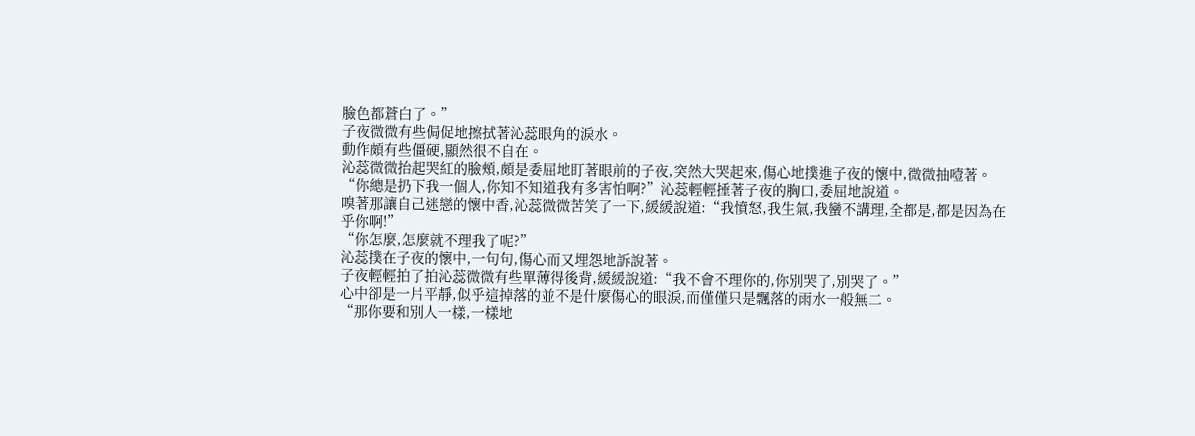臉色都蒼白了。”
子夜微微有些侷促地擦拭著沁蕊眼角的淚水。
動作頗有些僵硬,顯然很不自在。
沁蕊微微抬起哭紅的臉頰,頗是委屈地盯著眼前的子夜,突然大哭起來,傷心地撲進子夜的懷中,微微抽噎著。
“你總是扔下我一個人,你知不知道我有多害怕啊?”沁蕊輕輕捶著子夜的胸口,委屈地說道。
嗅著那讓自己迷戀的懷中香,沁蕊微微苦笑了一下,緩緩說道:“我憤怒,我生氣,我蠻不講理,全都是,都是因為在乎你啊!”
“你怎麼,怎麼就不理我了呢?”
沁蕊撲在子夜的懷中,一句句,傷心而又埋怨地訴說著。
子夜輕輕拍了拍沁蕊微微有些單薄得後背,緩緩說道:“我不會不理你的,你別哭了,別哭了。”
心中卻是一片平靜,似乎這掉落的並不是什麼傷心的眼淚,而僅僅只是飄落的雨水一般無二。
“那你要和別人一樣,一樣地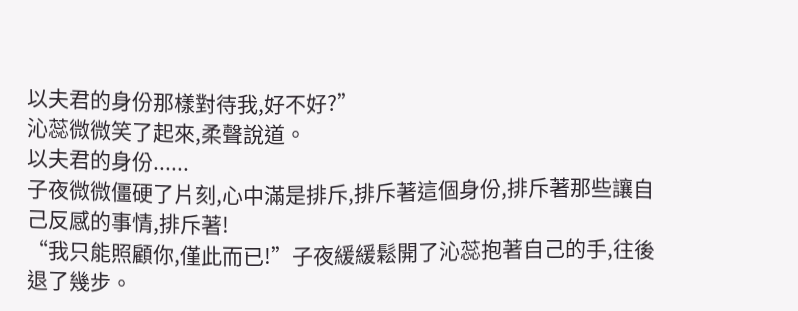以夫君的身份那樣對待我,好不好?”
沁蕊微微笑了起來,柔聲說道。
以夫君的身份......
子夜微微僵硬了片刻,心中滿是排斥,排斥著這個身份,排斥著那些讓自己反感的事情,排斥著!
“我只能照顧你,僅此而已!”子夜緩緩鬆開了沁蕊抱著自己的手,往後退了幾步。